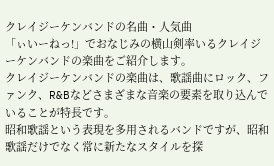クレイジーケンバンドの名曲・人気曲
「ぃいーねっ!」でおなじみの横山剣率いるクレイジーケンバンドの楽曲をご紹介します。
クレイジーケンバンドの楽曲は、歌謡曲にロック、ファンク、R&Bなどさまざまな音楽の要素を取り込んでいることが特長です。
昭和歌謡という表現を多用されるバンドですが、昭和歌謡だけでなく常に新たなスタイルを探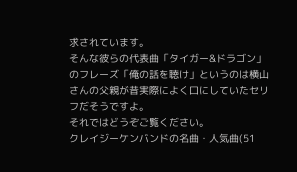求されています。
そんな彼らの代表曲「タイガー&ドラゴン」のフレーズ「俺の話を聴け」というのは横山さんの父親が昔実際によく口にしていたセリフだそうですよ。
それではどうぞご覧ください。
クレイジーケンバンドの名曲・人気曲(51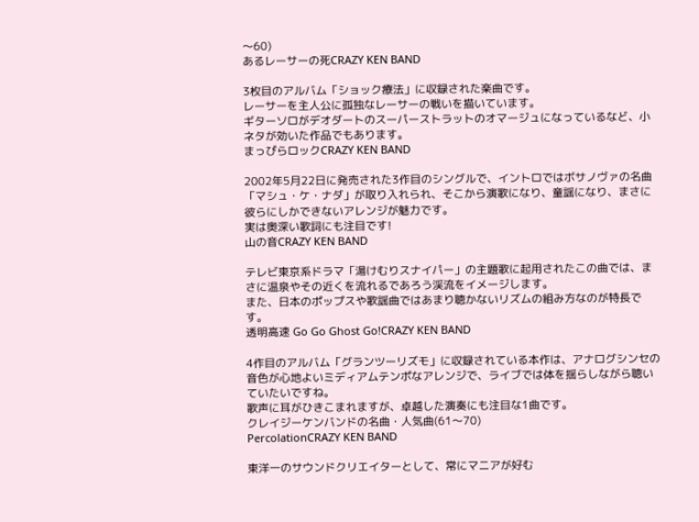〜60)
あるレーサーの死CRAZY KEN BAND

3枚目のアルバム「ショック療法」に収録された楽曲です。
レーサーを主人公に孤独なレーサーの戦いを描いています。
ギターソロがデオダートのスーパーストラットのオマージュになっているなど、小ネタが効いた作品でもあります。
まっぴらロックCRAZY KEN BAND

2002年5月22日に発売された3作目のシングルで、イントロではボサノヴァの名曲「マシュ・ケ・ナダ」が取り入れられ、そこから演歌になり、童謡になり、まさに彼らにしかできないアレンジが魅力です。
実は奥深い歌詞にも注目です!
山の音CRAZY KEN BAND

テレビ東京系ドラマ「湯けむりスナイパー」の主題歌に起用されたこの曲では、まさに温泉やその近くを流れるであろう渓流をイメージします。
また、日本のポップスや歌謡曲ではあまり聴かないリズムの組み方なのが特長です。
透明高速 Go Go Ghost Go!CRAZY KEN BAND

4作目のアルバム「グランツーリズモ」に収録されている本作は、アナログシンセの音色が心地よいミディアムテンポなアレンジで、ライブでは体を揺らしながら聴いていたいですね。
歌声に耳がひきこまれますが、卓越した演奏にも注目な1曲です。
クレイジーケンバンドの名曲・人気曲(61〜70)
PercolationCRAZY KEN BAND

東洋一のサウンドクリエイターとして、常にマニアが好む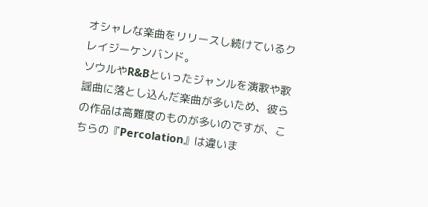オシャレな楽曲をリリースし続けているクレイジーケンバンド。
ソウルやR&Bといったジャンルを演歌や歌謡曲に落とし込んだ楽曲が多いため、彼らの作品は高難度のものが多いのですが、こちらの『Percolation』は違いま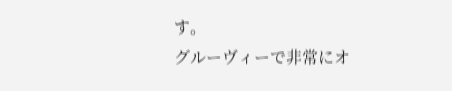す。
グルーヴィーで非常にオ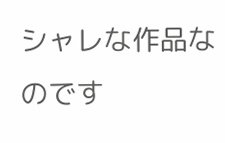シャレな作品なのです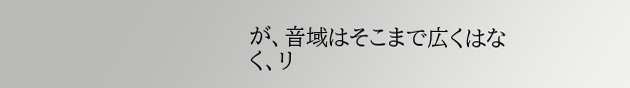が、音域はそこまで広くはなく、リ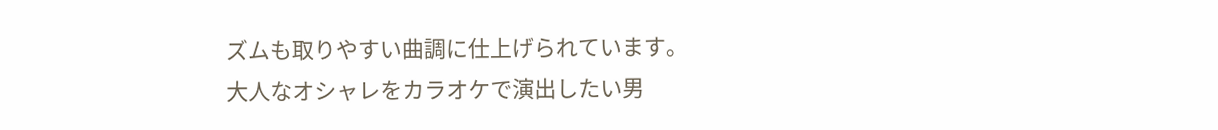ズムも取りやすい曲調に仕上げられています。
大人なオシャレをカラオケで演出したい男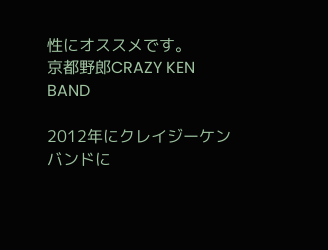性にオススメです。
京都野郎CRAZY KEN BAND

2012年にクレイジーケンバンドに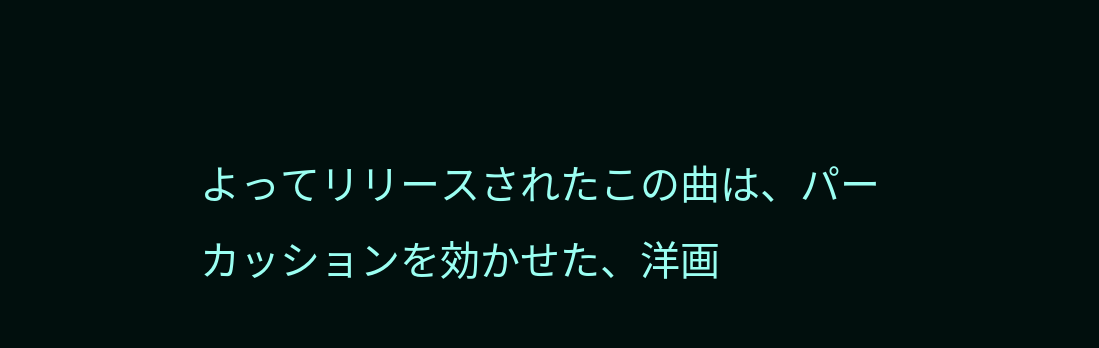よってリリースされたこの曲は、パーカッションを効かせた、洋画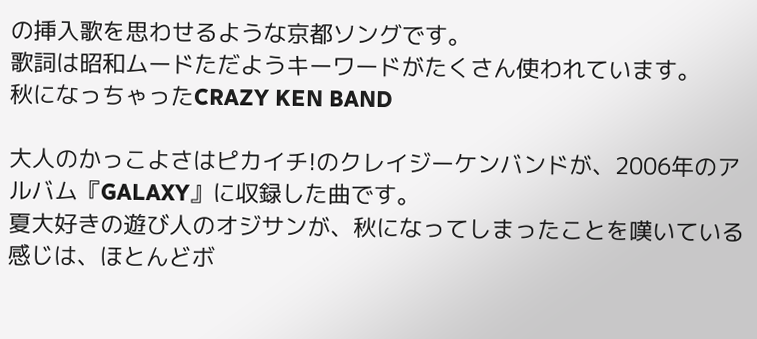の挿入歌を思わせるような京都ソングです。
歌詞は昭和ムードただようキーワードがたくさん使われています。
秋になっちゃったCRAZY KEN BAND

大人のかっこよさはピカイチ!のクレイジーケンバンドが、2006年のアルバム『GALAXY』に収録した曲です。
夏大好きの遊び人のオジサンが、秋になってしまったことを嘆いている感じは、ほとんどボ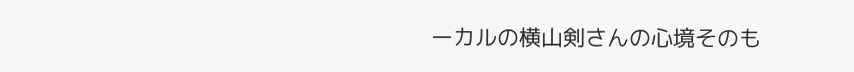ーカルの横山剣さんの心境そのも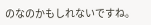のなのかもしれないですね。